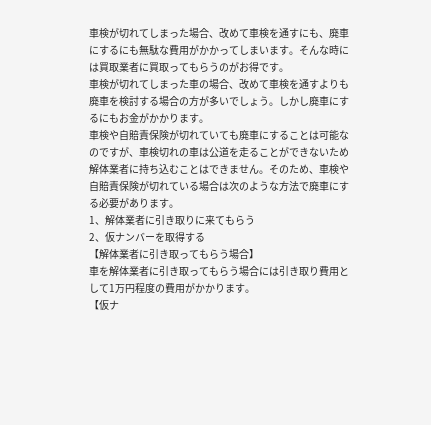車検が切れてしまった場合、改めて車検を通すにも、廃車にするにも無駄な費用がかかってしまいます。そんな時には買取業者に買取ってもらうのがお得です。
車検が切れてしまった車の場合、改めて車検を通すよりも廃車を検討する場合の方が多いでしょう。しかし廃車にするにもお金がかかります。
車検や自賠責保険が切れていても廃車にすることは可能なのですが、車検切れの車は公道を走ることができないため解体業者に持ち込むことはできません。そのため、車検や自賠責保険が切れている場合は次のような方法で廃車にする必要があります。
1、解体業者に引き取りに来てもらう
2、仮ナンバーを取得する
【解体業者に引き取ってもらう場合】
車を解体業者に引き取ってもらう場合には引き取り費用として1万円程度の費用がかかります。
【仮ナ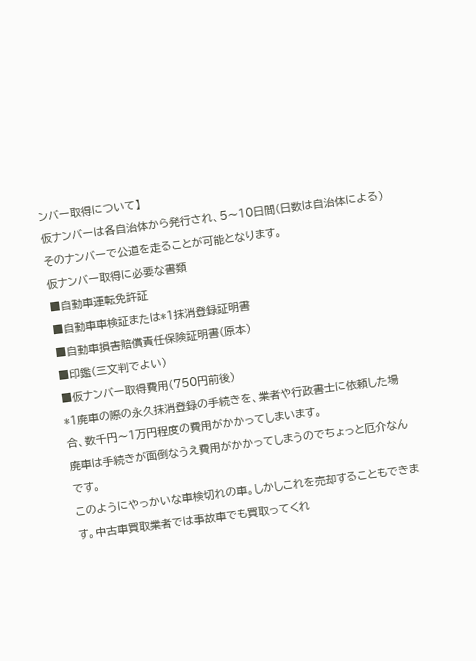ンバー取得について】
仮ナンバーは各自治体から発行され、5〜10日間(日数は自治体による)そのナンバーで公道を走ることが可能となります。
仮ナンバー取得に必要な書類
■自動車運転免許証
■自動車車検証または*1抹消登録証明書
■自動車損害賠償責任保険証明書(原本)
■印鑑(三文判でよい)
■仮ナンバー取得費用(750円前後)
*1廃車の際の永久抹消登録の手続きを、業者や行政書士に依頼した場合、数千円〜1万円程度の費用がかかってしまいます。
廃車は手続きが面倒なうえ費用がかかってしまうのでちょっと厄介なんです。
このようにやっかいな車検切れの車。しかしこれを売却することもできます。中古車買取業者では事故車でも買取ってくれ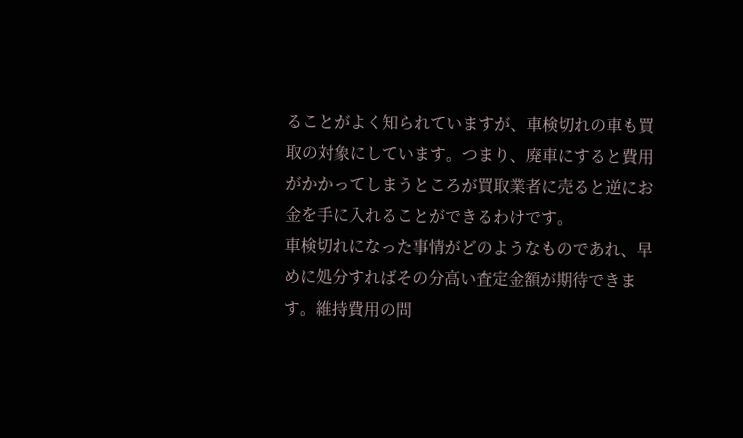ることがよく知られていますが、車検切れの車も買取の対象にしています。つまり、廃車にすると費用がかかってしまうところが買取業者に売ると逆にお金を手に入れることができるわけです。
車検切れになった事情がどのようなものであれ、早めに処分すればその分高い査定金額が期待できます。維持費用の問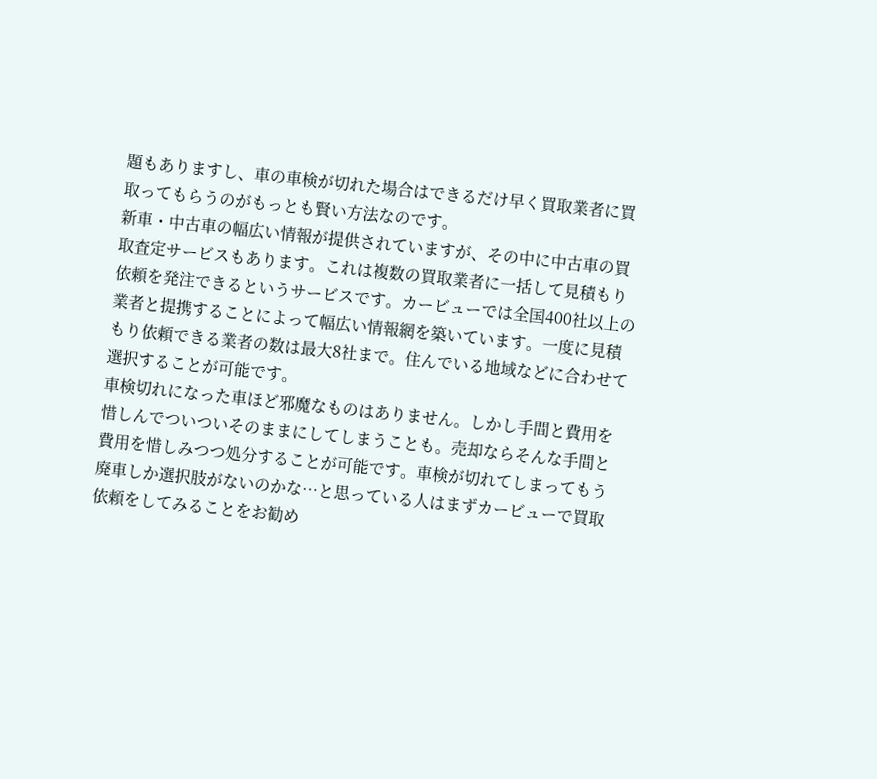題もありますし、車の車検が切れた場合はできるだけ早く買取業者に買取ってもらうのがもっとも賢い方法なのです。
新車・中古車の幅広い情報が提供されていますが、その中に中古車の買取査定サービスもあります。これは複数の買取業者に一括して見積もり依頼を発注できるというサービスです。カービューでは全国400社以上の業者と提携することによって幅広い情報網を築いています。一度に見積もり依頼できる業者の数は最大8社まで。住んでいる地域などに合わせて選択することが可能です。
車検切れになった車ほど邪魔なものはありません。しかし手間と費用を惜しんでついついそのままにしてしまうことも。売却ならそんな手間と費用を惜しみつつ処分することが可能です。車検が切れてしまってもう廃車しか選択肢がないのかな…と思っている人はまずカービューで買取依頼をしてみることをお勧め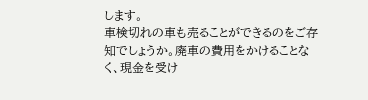します。
車検切れの車も売ることができるのをご存知でしょうか。廃車の費用をかけることなく、現金を受け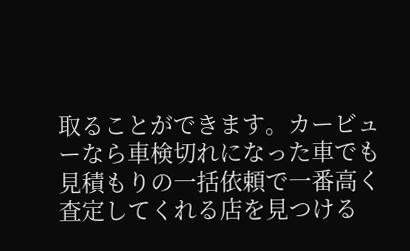取ることができます。カービューなら車検切れになった車でも見積もりの一括依頼で一番高く査定してくれる店を見つける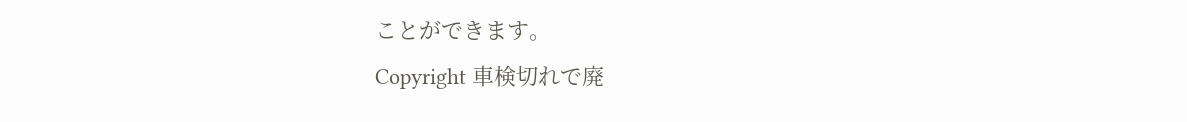ことができます。
Copyright 車検切れで廃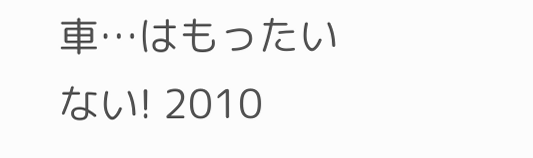車…はもったいない! 2010